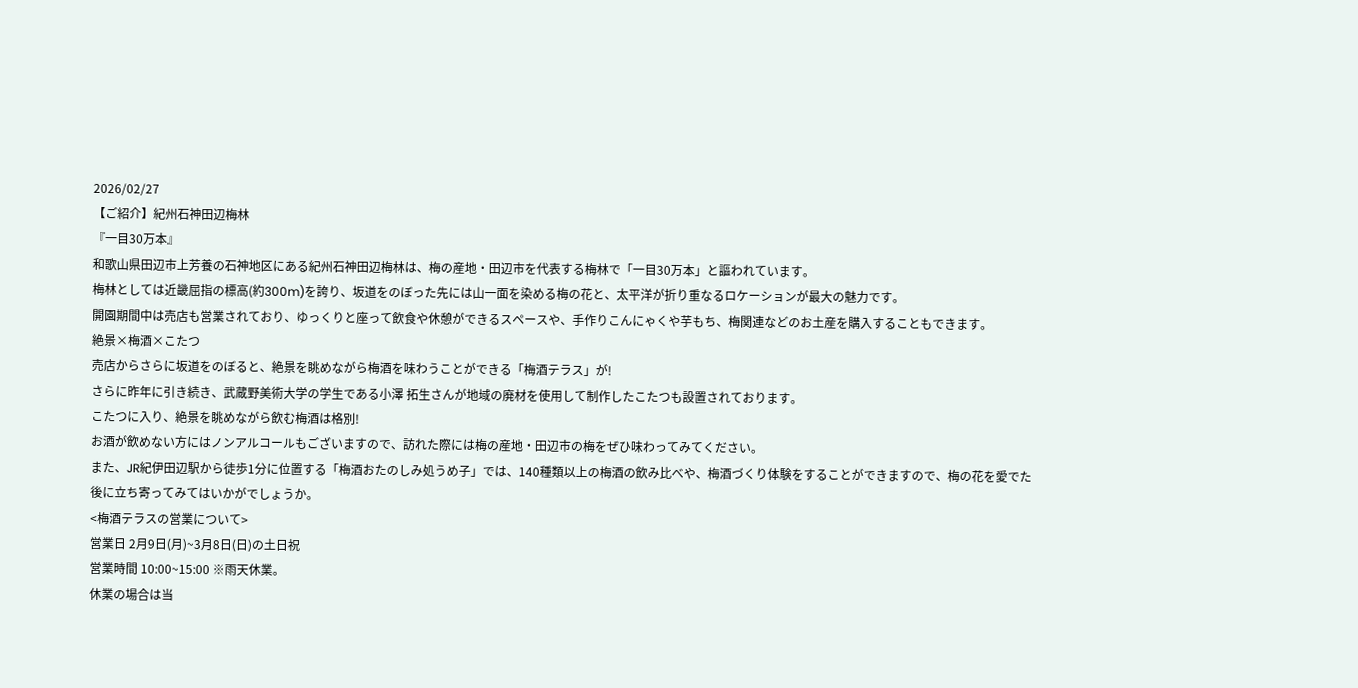2026/02/27
【ご紹介】紀州石神田辺梅林
『一目30万本』
和歌山県田辺市上芳養の石神地区にある紀州石神田辺梅林は、梅の産地・田辺市を代表する梅林で「一目30万本」と謳われています。
梅林としては近畿屈指の標高(約300m)を誇り、坂道をのぼった先には山一面を染める梅の花と、太平洋が折り重なるロケーションが最大の魅力です。
開園期間中は売店も営業されており、ゆっくりと座って飲食や休憩ができるスペースや、手作りこんにゃくや芋もち、梅関連などのお土産を購入することもできます。
絶景×梅酒×こたつ
売店からさらに坂道をのぼると、絶景を眺めながら梅酒を味わうことができる「梅酒テラス」が!
さらに昨年に引き続き、武蔵野美術大学の学生である小澤 拓生さんが地域の廃材を使用して制作したこたつも設置されております。
こたつに入り、絶景を眺めながら飲む梅酒は格別!
お酒が飲めない方にはノンアルコールもございますので、訪れた際には梅の産地・田辺市の梅をぜひ味わってみてください。
また、JR紀伊田辺駅から徒歩1分に位置する「梅酒おたのしみ処うめ子」では、140種類以上の梅酒の飲み比べや、梅酒づくり体験をすることができますので、梅の花を愛でた後に立ち寄ってみてはいかがでしょうか。
<梅酒テラスの営業について>
営業日 2月9日(月)~3月8日(日)の土日祝
営業時間 10:00~15:00 ※雨天休業。
休業の場合は当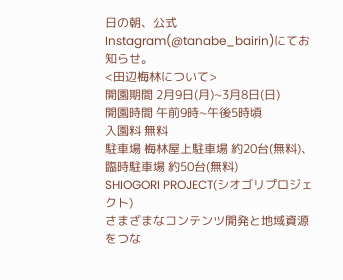日の朝、公式Instagram(@tanabe_bairin)にてお知らせ。
<田辺梅林について>
開園期間 2月9日(月)~3月8日(日)
開園時間 午前9時~午後5時頃
入園料 無料
駐車場 梅林屋上駐車場 約20台(無料)、臨時駐車場 約50台(無料)
SHIOGORI PROJECT(シオゴリプロジェクト)
さまざまなコンテンツ開発と地域資源をつな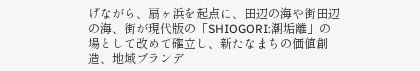げながら、扇ヶ浜を起点に、田辺の海や街田辺の海、街が現代版の「SHIOGORI:潮垢離」の場として改めて確立し、新たなまちの価値創造、地域ブランデ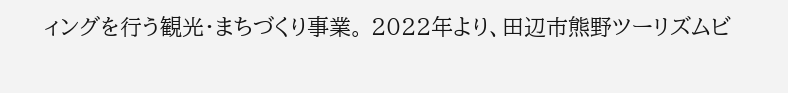ィングを行う観光・まちづくり事業。 2022年より、田辺市熊野ツーリズムビ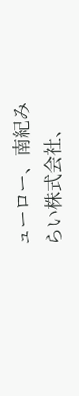ューロー、南紀みらい株式会社、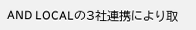AND LOCALの3社連携により取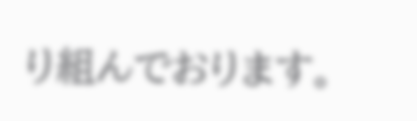り組んでおります。